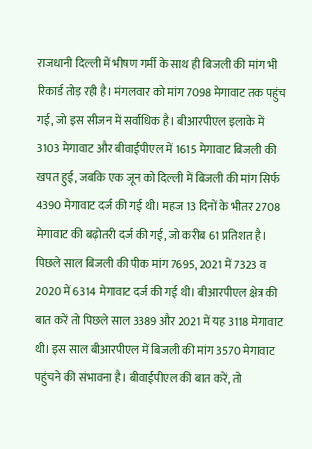राजधानी दिल्ली में भीषण गर्मी के साथ ही बिजली की मांग भी रिकार्ड तोड़ रही है। मंगलवार को मांग 7098 मेगावाट तक पहुंच गई, जो इस सीजन में सर्वाधिक है। बीआरपीएल इलाके में 3103 मेगावाट और बीवाईपीएल में 1615 मेगावाट बिजली की खपत हुई, जबकि एक जून को दिल्ली में बिजली की मांग सिर्फ 4390 मेगावाट दर्ज की गई थी। महज 13 दिनों के भीतर 2708 मेगावाट की बढ़ोतरी दर्ज की गई, जो करीब 61 प्रतिशत है।
पिछले साल बिजली की पीक मांग 7695, 2021 में 7323 व 2020 में 6314 मेगावाट दर्ज की गई थी। बीआरपीएल क्षेत्र की बात करें तो पिछले साल 3389 और 2021 में यह 3118 मेगावाट थी। इस साल बीआरपीएल में बिजली की मांग 3570 मेगावाट पहुंचने की संभावना है। बीवाईपीएल की बात करें, तो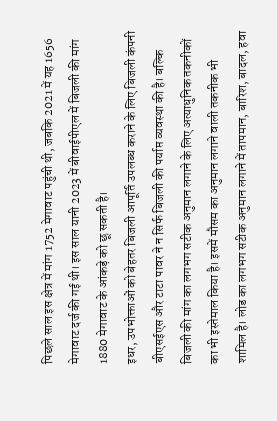पिछले साल इस क्षेत्र में मांग 1752 मेगावाट पहुंची थी, जबकि 2021 में यह 1656 मेगावाट दर्ज की गई थी। इस साल यानी 2023 में बीवाईपीएल में बिजली की मांग 1880 मेगावाट के आंकड़े को छू सकती है।
इधर, उपभोक्ताओं को बेहतर बिजली आपूर्ति उपलब्ध कराने के लिए बिजली कंपनी बीएसईएस और टाटा पावर ने न सिर्फ बिजली की पर्याप्त व्यवस्था की है। बल्कि बिजली की मांग का लगभग सटीक अनुमान लगाने के लिए अत्याधुनिक तकनीकों का भी इस्तेमाल किया है। इसमें मौसम का अनुमान लगाने वाली तकनीक भी शामिल है। लोड का लगभग सटीक अनुमान लगाने में तापमान, बारिश, बादल, हवा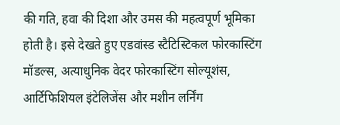की गति, हवा की दिशा और उमस की महत्वपूर्ण भूमिका होती है। इसे देखते हुए एडवांस्ड स्टैटिस्टिकल फोरकास्टिंग मॉडल्स, अत्याधुनिक वेदर फोरकास्टिंग सोल्यूशंस, आर्टिफिशियल इंटेलिजेंस और मशीन लर्निंग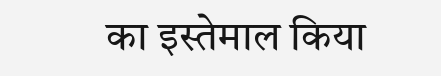का इस्तेमाल किया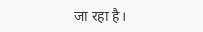जा रहा है।